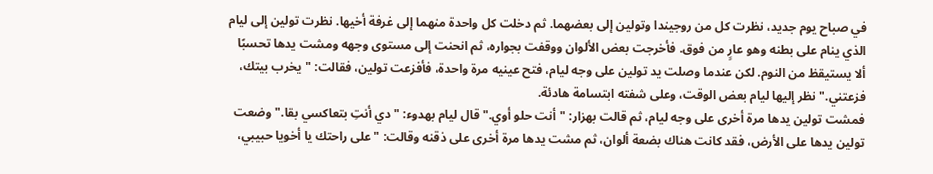في صباح يوم جديد، نظرت كل من روجيندا وتولين إلى بعضهما. ثم دخلت كل واحدة منهما إلى غرفة أخيها. نظرت تولين إلى ليام الذي ينام على بطنه وهو عارٍ من فوق. فأخرجت بعض الألوان ووقفت بجواره، ثم انحنت إلى مستوى وجهه ومشت يدها تحسبًا ألا يستيقظ من النوم. لكن عندما وصلت يد تولين على وجه ليام، فتح عينيه مرة واحدة، فأفزعت تولين، فقالت: "يخرب بيتك، فزعتني." نظر إليها ليام بعض الوقت، وعلى شفته ابتسامة هادئة.
فمشت تولين يدها مرة أخرى على وجه ليام، ثم قالت بهزار: "أنت حلو أوي." قال ليام بهدوء: "دي أنتِ بتعاكسي بقا." وضعت تولين يدها على الأرض، فقد كانت هناك بضعة ألوان، ثم مشت يدها مرة أخرى على ذقنه وقالت: "على راحتك يا أخويا حبيبي،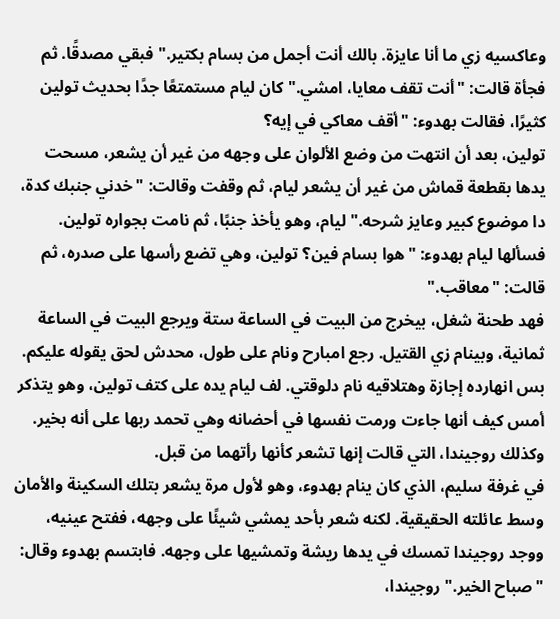وعاكسيه زي ما أنا عايزة. بالك أنت أجمل من بسام بكتير." فبقي مصدقًا. ثم فجأة قالت: "أنت تقف معايا، امشي." كان ليام مستمتعًا جدًا بحديث تولين كثيرًا، فقالت بهدوء: "أقف معاكي في إيه؟
تولين، بعد أن انتهت من وضع الألوان على وجهه من غير أن يشعر، مسحت يدها بقطعة قماش من غير أن يشعر ليام، ثم وقفت وقالت: "خدني جنبك كدة، دا موضوع كبير وعايز شرحه." ليام، وهو يأخذ جنبًا، ثم نامت بجواره تولين. فسألها ليام بهدوء: "هوا بسام فين؟ تولين، وهي تضع رأسها على صدره، ثم قالت: "معاقب."
فهد طحنة شغل، بيخرج من البيت في الساعة ستة ويرجع البيت في الساعة ثمانية، وبينام زي القتيل. رجع امبارح ونام على طول، محدش لحق يقوله عليكم. بس انهارده إجازة وهتلاقيه نام دلوقتي. لف ليام يده على كتف تولين، وهو يتذكر أمس كيف أنها جاءت ورمت نفسها في أحضانه وهي تحمد ربها على أنه بخير. وكذلك روجيندا، التي قالت إنها تشعر كأنها رأتهما من قبل.
في غرفة سليم، الذي كان ينام بهدوء، وهو لأول مرة يشعر بتلك السكينة والأمان وسط عائلته الحقيقية. لكنه شعر بأحد يمشي شيئًا على وجهه، ففتح عينيه، ووجد روجيندا تمسك في يدها ريشة وتمشيها على وجهه. فابتسم بهدوء وقال: "صباح الخير." روجيندا،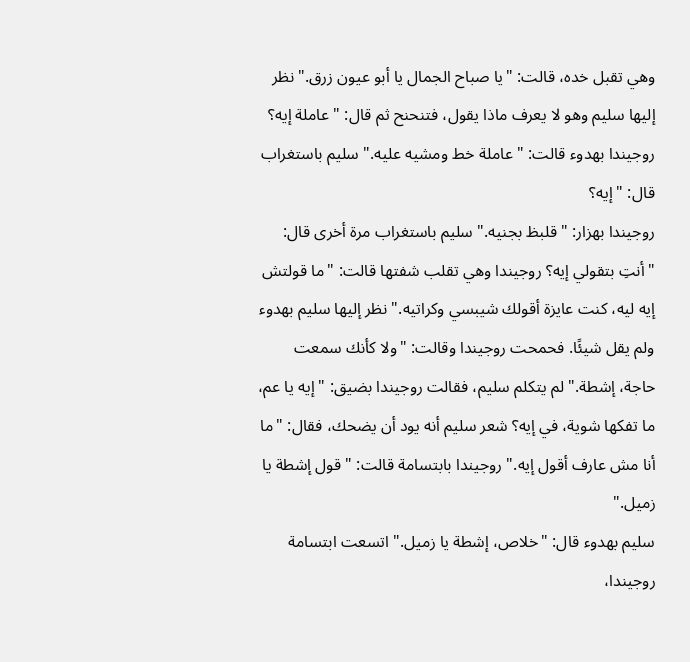وهي تقبل خده، قالت: "يا صباح الجمال يا أبو عيون زرق." نظر إليها سليم وهو لا يعرف ماذا يقول، فتنحنح ثم قال: "عاملة إيه؟ روجيندا بهدوء قالت: "عاملة خط ومشيه عليه." سليم باستغراب قال: "إيه؟
روجيندا بهزار: "قلبظ بجنيه." سليم باستغراب مرة أخرى قال: "أنتِ بتقولي إيه؟ روجيندا وهي تقلب شفتها قالت: "ما قولتش إيه ليه، كنت عايزة أقولك شيبسي وكراتيه." نظر إليها سليم بهدوء ولم يقل شيئًا. فحمحت روجيندا وقالت: "ولا كأنك سمعت حاجة، إشطة." لم يتكلم سليم، فقالت روجيندا بضيق: "إيه يا عم، ما تفكها شوية، في إيه؟ شعر سليم أنه يود أن يضحك، فقال: "ما أنا مش عارف أقول إيه." روجيندا بابتسامة قالت: "قول إشطة يا زميل."
سليم بهدوء قال: "خلاص، إشطة يا زميل." اتسعت ابتسامة روجيندا،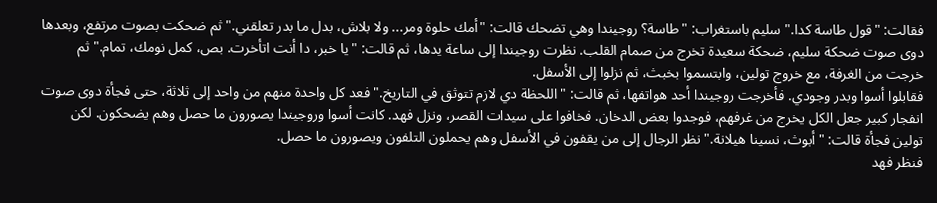فقالت: "قول طاسة كدا." سليم باستغراب: "طاسة؟ روجيندا وهي تضحك قالت: "أمك حلوة ومر... ولا بلاش، بدل ما بدر تعلقني." ثم ضحكت بصوت مرتفع، وبعدها دوى صوت ضحكة سليم، ضحكة سعيدة تخرج من صمام القلب. نظرت روجيندا إلى ساعة يدها، ثم قالت: "يا خبر، دا أنت اتأخرت. بص، كمل نومك، تمام." ثم خرجت من الغرفة، مع خروج تولين، وابتسموا بخبث، ثم نزلوا إلى الأسفل.
فقابلوا أسوا وبدر وجودي. فأخرجت روجيندا أحد هواتفها، ثم قالت: "اللحظة دي لازم تتوثق في التاريخ." فعد كل واحدة منهم من واحد إلى ثلاثة، حتى فجأة دوى صوت انفجار كبير جعل الكل يخرج من غرفهم، فوجدوا بعض الدخان. فخافوا على سيدات القصر، ونزل فهد. كانت أسوا وروجيندا يصورون ما حصل وهم يضحكون. لكن تولين فجأة قالت: "أبوث، نسينا هيلانة." نظر الرجال إلى من يقفون في الأسفل وهم يحملون التلفون ويصورون ما حصل.
فنظر فهد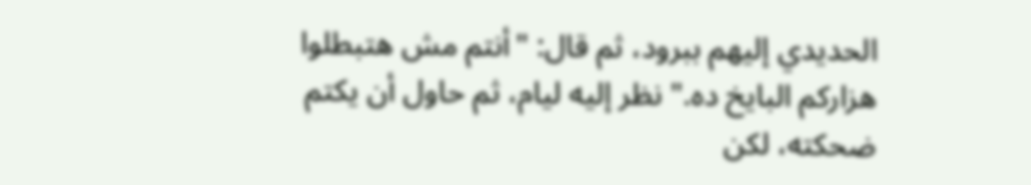الحديدي إليهم ببرود، ثم قال: "أنتم مش هتبطلوا هزاركم البايخ ده." نظر إليه ليام، ثم حاول أن يكتم ضحكته، لكن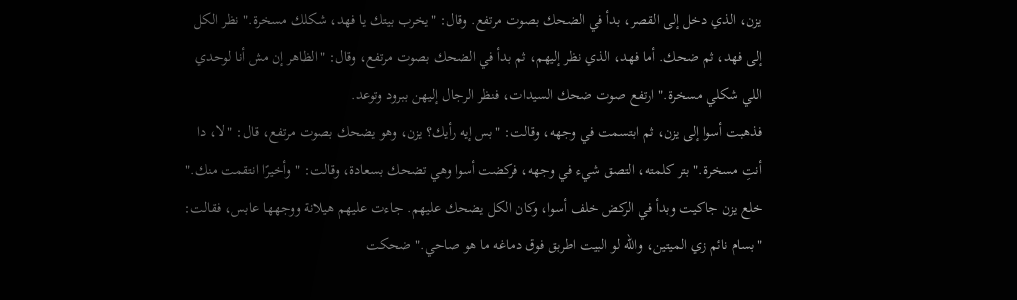يزن، الذي دخل إلى القصر، بدأ في الضحك بصوت مرتفع. وقال: "يخرب بيتك يا فهد، شكلك مسخرة." نظر الكل إلى فهد، ثم ضحك. أما فهد، الذي نظر إليهم، ثم بدأ في الضحك بصوت مرتفع، وقال: "الظاهر إن مش أنا لوحدي اللي شكلي مسخرة." ارتفع صوت ضحك السيدات، فنظر الرجال إليهن ببرود وتوعد.
فذهبت أسوا إلى يزن، ثم ابتسمت في وجهه، وقالت: "بس إيه رأيك؟ يزن، وهو يضحك بصوت مرتفع، قال: "لا، دا أنتِ مسخرة." بتر كلمته، التصق شيء في وجهه، فركضت أسوا وهي تضحك بسعادة، وقالت: "وأخيرًا انتقمت منك." خلع يزن جاكيت وبدأ في الركض خلف أسوا، وكان الكل يضحك عليهم. جاءت عليهم هيلانة ووجهها عابس، فقالت: "بسام نائم زي الميتين، والله لو البيت اطربق فوق دماغه ما هو صاحي." ضحكت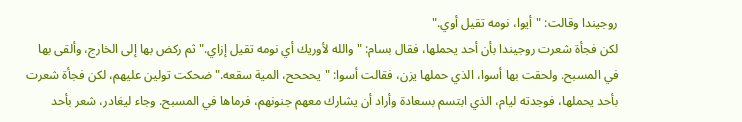روجيندا وقالت: "أيوا، نومه تقيل أوي."
لكن فجأة شعرت روجيندا بأن أحد يحملها، فقال بسام: "والله لأوريك أي نومه تقيل إزاي." ثم ركض بها إلى الخارج، وألقى بها في المسبح. ولحقت بها أسوا، الذي حملها يزن، فقالت أسوا: "يحححح، المية سقعه." ضحكت تولين عليهم، لكن فجأة شعرت بأحد يحملها، فوجدته ليام، الذي ابتسم بسعادة وأراد أن يشارك معهم جنونهم، فرماها في المسبح. وجاء ليغادر، شعر بأحد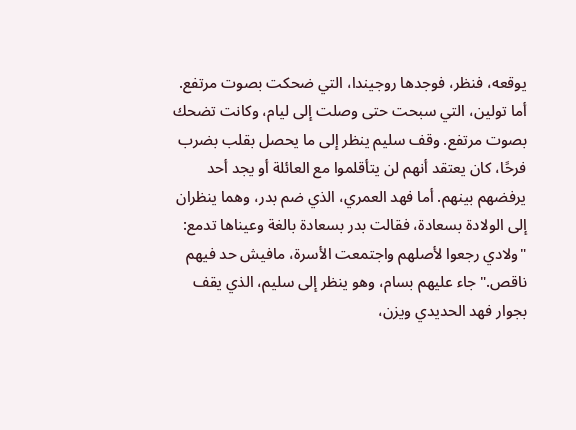يوقعه، فنظر، فوجدها روجيندا، التي ضحكت بصوت مرتفع.
أما تولين، التي سبحت حتى وصلت إلى ليام، وكانت تضحك بصوت مرتفع. وقف سليم ينظر إلى ما يحصل بقلب بضرب فرحًا، كان يعتقد أنهم لن يتأقلموا مع العائلة أو يجد أحد يرفضهم بينهم. أما فهد العمري، الذي ضم بدر، وهما ينظران إلى الولادة بسعادة، فقالت بدر بسعادة بالغة وعيناها تدمع: "ولادي رجعوا لأصلهم واجتمعت الأسرة، مافيش حد فيهم ناقص." جاء عليهم بسام، وهو ينظر إلى سليم، الذي يقف بجوار فهد الحديدي ويزن،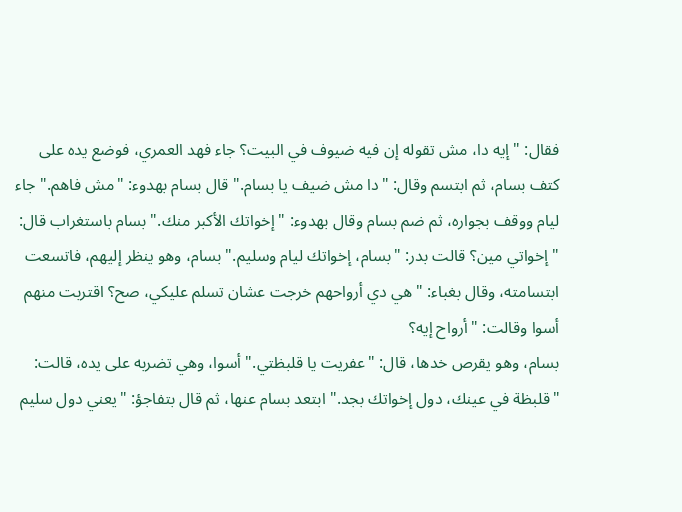فقال: "إيه دا، مش تقوله إن فيه ضيوف في البيت؟ جاء فهد العمري، فوضع يده على كتف بسام، ثم ابتسم وقال: "دا مش ضيف يا بسام." قال بسام بهدوء: "مش فاهم." جاء ليام ووقف بجواره، ثم ضم بسام وقال بهدوء: "إخواتك الأكبر منك." بسام باستغراب قال: "إخواتي مين؟ قالت بدر: "بسام، إخواتك ليام وسليم." بسام، وهو ينظر إليهم، فاتسعت ابتسامته، وقال بغباء: "هي دي أرواحهم خرجت عشان تسلم عليكي، صح؟ اقتربت منهم أسوا وقالت: "أرواح إيه؟
بسام، وهو يقرص خدها، قال: "عفريت يا قلبظتي." أسوا، وهي تضربه على يده، قالت: "قلبظة في عينك، دول إخواتك بجد." ابتعد بسام عنها، ثم قال بتفاجؤ: "يعني دول سليم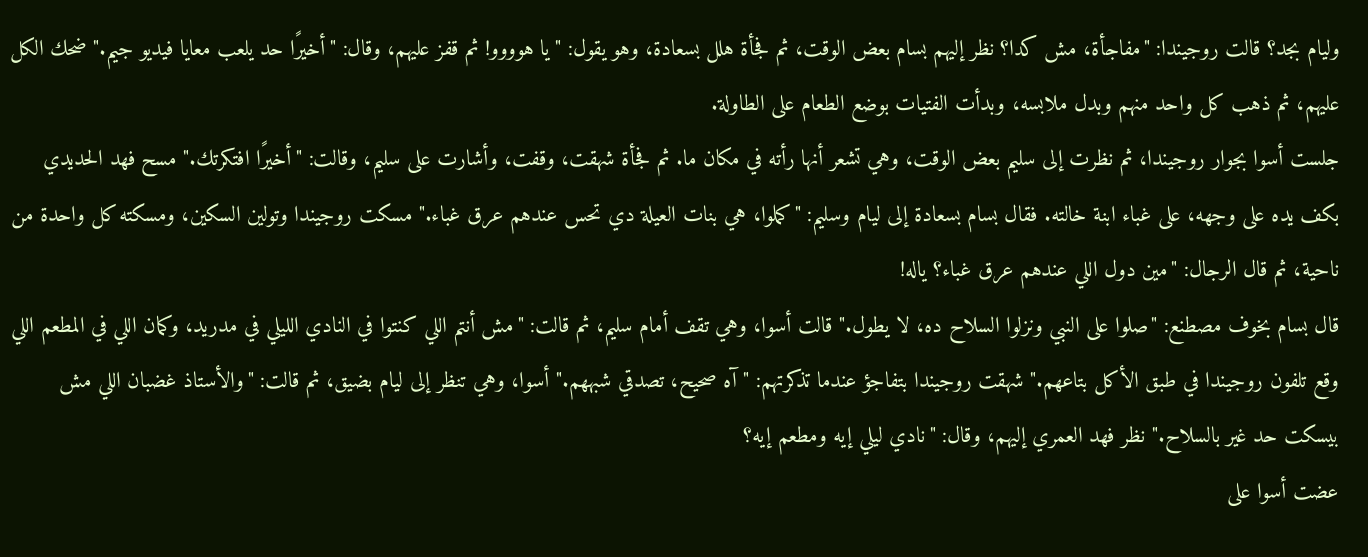وليام بجد؟ قالت روجيندا: "مفاجأة، مش كدا؟ نظر إليهم بسام بعض الوقت، ثم فجأة هلل بسعادة، وهو يقول: "يا هوووو! ثم قفز عليهم، وقال: "أخيرًا حد يلعب معايا فيديو جيم." ضحك الكل عليهم، ثم ذهب كل واحد منهم وبدل ملابسه، وبدأت الفتيات بوضع الطعام على الطاولة.
جلست أسوا بجوار روجيندا، ثم نظرت إلى سليم بعض الوقت، وهي تشعر أنها رأته في مكان ما. ثم فجأة شهقت، وقفت، وأشارت على سليم، وقالت: "أخيرًا افتكرتك." مسح فهد الحديدي بكف يده على وجهه، على غباء ابنة خالته. فقال بسام بسعادة إلى ليام وسليم: "كملوا، هي بنات العيلة دي تحس عندهم عرق غباء." مسكت روجيندا وتولين السكين، ومسكته كل واحدة من ناحية، ثم قال الرجال: "مين دول اللي عندهم عرق غباء؟ ياله!
قال بسام بخوف مصطنع: "صلوا على النبي ونزلوا السلاح ده، لا يطول." قالت أسوا، وهي تقف أمام سليم، ثم قالت: "مش أنتم اللي كنتوا في النادي الليلي في مدريد، وكمان اللي في المطعم اللي وقع تلفون روجيندا في طبق الأكل بتاعهم." شهقت روجيندا بتفاجؤ عندما تذكرتهم: "آه صحيح، تصدقي شبههم." أسوا، وهي تنظر إلى ليام بضيق، ثم قالت: "والأستاذ غضبان اللي مش بيسكت حد غير بالسلاح." نظر فهد العمري إليهم، وقال: "نادي ليلي إيه ومطعم إيه؟
عضت أسوا على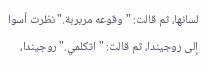لسانها، ثم قالت: "وقوعه مربربة." نظرت أسوا إلى روجيندا، ثم قالت: "اتكلمي." روجيندا،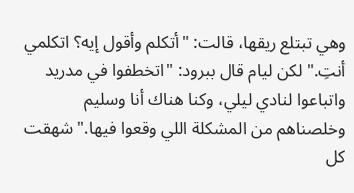وهي تبتلع ريقها، قالت: "أتكلم وأقول إيه؟ اتكلمي أنتِ." لكن ليام قال ببرود: "اتخطفوا في مدريد واتباعوا لنادي ليلي، وكنا هناك أنا وسليم وخلصناهم من المشكلة اللي وقعوا فيها." شهقت كل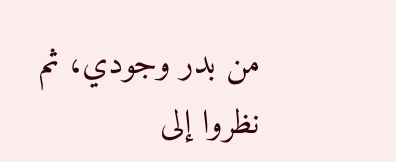من بدر وجودي، ثم نظروا إلى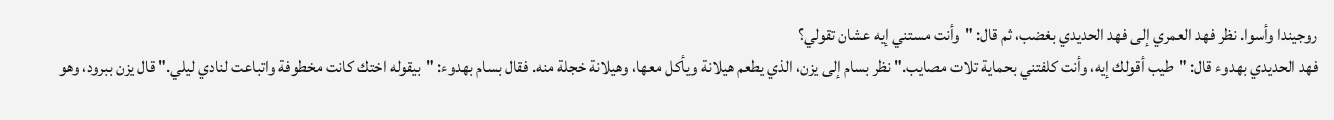روجيندا وأسوا. نظر فهد العمري إلى فهد الحديدي بغضب، ثم قال: "وأنت مستني إيه عشان تقولي؟
فهد الحديدي بهدوء قال: "طيب أقولك إيه، وأنت كلفتني بحماية تلات مصايب." نظر بسام إلى يزن، الذي يطعم هيلانة ويأكل معها، وهيلانة خجلة منه. فقال بسام بهدوء: "بيقوله اختك كانت مخطوفة واتباعت لنادي ليلي." قال يزن ببرود، وهو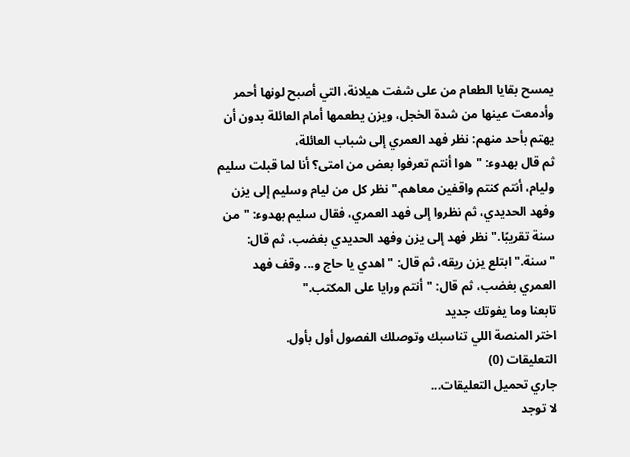يمسح بقايا الطعام من على شفت هيلانة، التي أصبح لونها أحمر وأدمعت عينها من شدة الخجل، ويزن يطعمها أمام العائلة بدون أن يهتم بأحد منهم: نظر فهد العمري إلى شباب العائلة،
ثم قال بهدوء: "هوا أنتم تعرفوا بعض من امتى؟ أنا لما قبلت سليم وليام، أنتم كنتم واقفين معاهم." نظر كل من ليام وسليم إلى يزن وفهد الحديدي، ثم نظروا إلى فهد العمري، فقال سليم بهدوء: "من سنة تقريبًا." نظر فهد إلى يزن وفهد الحديدي بغضب، ثم قال: "سنة." ابتلع يزن ريقه، ثم قال: "اهدي يا حاج و... وقف فهد العمري بغضب، ثم قال: "أنتم ورايا على المكتب."
تابعنا وما يفوتك جديد
اختر المنصة اللي تناسبك وتوصلك الفصول أول بأول.
التعليقات (0)
جاري تحميل التعليقات...
لا توجد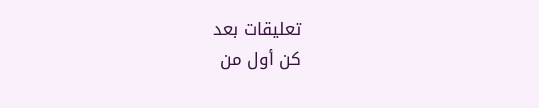تعليقات بعد
كن أول من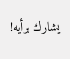يشارك برأيه!